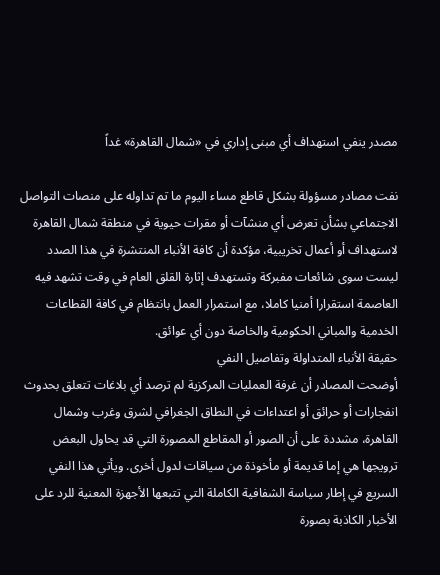مصدر ينفي استهداف أي مبنى إداري في «شمال القاهرة» غداً

نفت مصادر مسؤولة بشكل قاطع مساء اليوم ما تم تداوله على منصات التواصل الاجتماعي بشأن تعرض أي منشآت أو مقرات حيوية في منطقة شمال القاهرة لاستهداف أو أعمال تخريبية، مؤكدة أن كافة الأنباء المنتشرة في هذا الصدد ليست سوى شائعات مفبركة وتستهدف إثارة القلق العام في وقت تشهد فيه العاصمة استقرارا أمنيا كاملا، مع استمرار العمل بانتظام في كافة القطاعات الخدمية والمباني الحكومية والخاصة دون أي عوائق.
حقيقة الأنباء المتداولة وتفاصيل النفي
أوضحت المصادر أن غرفة العمليات المركزية لم ترصد أي بلاغات تتعلق بحدوث انفجارات أو حرائق أو اعتداءات في النطاق الجغرافي لشرق وغرب وشمال القاهرة، مشددة على أن الصور أو المقاطع المصورة التي قد يحاول البعض ترويجها هي إما قديمة أو مأخوذة من سياقات لدول أخرى. ويأتي هذا النفي السريع في إطار سياسة الشفافية الكاملة التي تتبعها الأجهزة المعنية للرد على الأخبار الكاذبة بصورة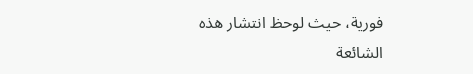فورية، حيث لوحظ انتشار هذه الشائعة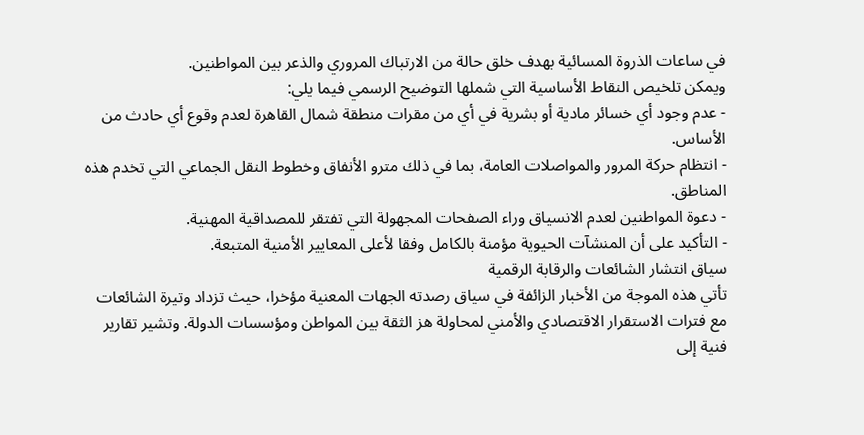في ساعات الذروة المسائية بهدف خلق حالة من الارتباك المروري والذعر بين المواطنين.
ويمكن تلخيص النقاط الأساسية التي شملها التوضيح الرسمي فيما يلي:
- عدم وجود أي خسائر مادية أو بشرية في أي من مقرات منطقة شمال القاهرة لعدم وقوع أي حادث من الأساس.
- انتظام حركة المرور والمواصلات العامة، بما في ذلك مترو الأنفاق وخطوط النقل الجماعي التي تخدم هذه المناطق.
- دعوة المواطنين لعدم الانسياق وراء الصفحات المجهولة التي تفتقر للمصداقية المهنية.
- التأكيد على أن المنشآت الحيوية مؤمنة بالكامل وفقا لأعلى المعايير الأمنية المتبعة.
سياق انتشار الشائعات والرقابة الرقمية
تأتي هذه الموجة من الأخبار الزائفة في سياق رصدته الجهات المعنية مؤخرا، حيث تزداد وتيرة الشائعات مع فترات الاستقرار الاقتصادي والأمني لمحاولة هز الثقة بين المواطن ومؤسسات الدولة. وتشير تقارير فنية إلى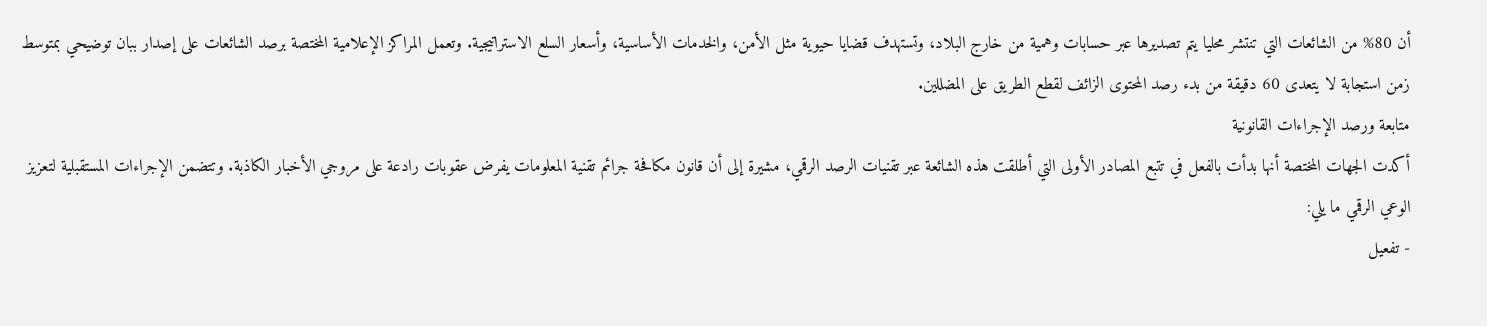أن 80% من الشائعات التي تنتشر محليا يتم تصديرها عبر حسابات وهمية من خارج البلاد، وتستهدف قضايا حيوية مثل الأمن، والخدمات الأساسية، وأسعار السلع الاستراتيجية. وتعمل المراكز الإعلامية المختصة برصد الشائعات على إصدار ببان توضيحي بمتوسط زمن استجابة لا يتعدى 60 دقيقة من بدء رصد المحتوى الزائف لقطع الطريق على المضللين.
متابعة ورصد الإجراءات القانونية
أكدت الجهات المختصة أنها بدأت بالفعل في تتبع المصادر الأولى التي أطلقت هذه الشائعة عبر تقنيات الرصد الرقمي، مشيرة إلى أن قانون مكافحة جرائم تقنية المعلومات يفرض عقوبات رادعة على مروجي الأخبار الكاذبة. وتتضمن الإجراءات المستقبلية لتعزيز الوعي الرقمي ما يلي:
- تفعيل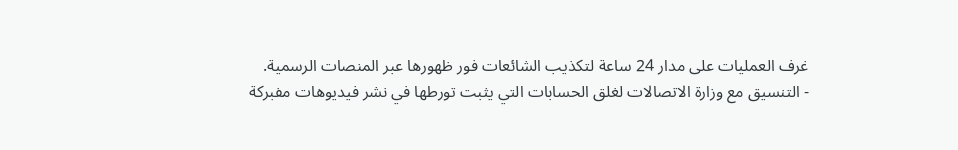غرف العمليات على مدار 24 ساعة لتكذيب الشائعات فور ظهورها عبر المنصات الرسمية.
- التنسيق مع وزارة الاتصالات لغلق الحسابات التي يثبت تورطها في نشر فيديوهات مفبركة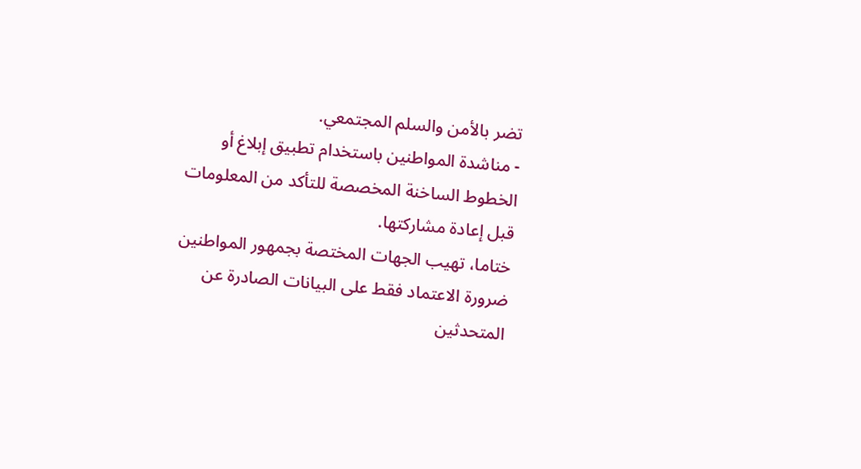تضر بالأمن والسلم المجتمعي.
- مناشدة المواطنين باستخدام تطبيق إبلاغ أو الخطوط الساخنة المخصصة للتأكد من المعلومات قبل إعادة مشاركتها.
ختاما، تهيب الجهات المختصة بجمهور المواطنين ضرورة الاعتماد فقط على البيانات الصادرة عن المتحدثين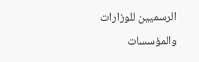الرسميين للوزارات والمؤسسات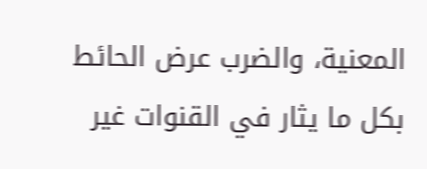المعنية، والضرب عرض الحائط بكل ما يثار في القنوات غير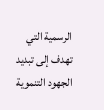الرسمية التي تهدف إلى تبديد الجهود التنموية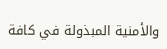والأمنية المبذولة في كافة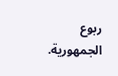ربوع الجمهورية.